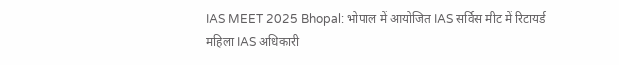IAS MEET 2025 Bhopal: भोपाल में आयोजित IAS सर्विस मीट में रिटायर्ड महिला IAS अधिकारी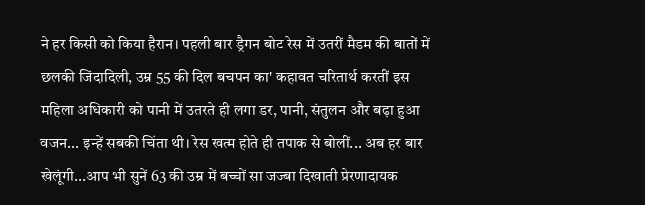ने हर किसी को किया हैरान। पहली बार ड्रैगन बोट रेस में उतरीं मैडम की बातों में छलकी जिंदादिली, उम्र 55 की दिल बचपन का' कहावत चरितार्थ करतीं इस महिला अधिकारी को पानी में उतरते ही लगा डर, पानी, संतुलन और बढ़ा हुआ वजन... इन्हें सबकी चिंता थी। रेस खत्म होते ही तपाक से बोलीं... अब हर बार खेलूंगी...आप भी सुनें 63 की उम्र में बच्चों सा जज्बा दिखाती प्रेरणादायक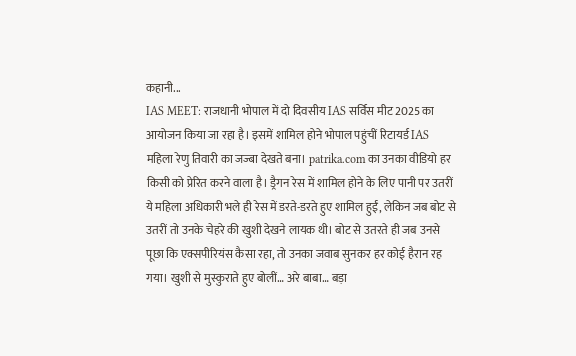कहानी...
IAS MEET: राजधानी भोपाल में दो दिवसीय IAS सर्विस मीट 2025 का आयोजन किया जा रहा है। इसमें शामिल होने भोपाल पहुंचीं रिटायर्ड IAS महिला रेणु तिवारी का जज्बा देखते बना। patrika.com का उनका वीडियो हर किसी को प्रेरित करने वाला है। ड्रैगन रेस में शामिल होने के लिए पानी पर उतरीं ये महिला अधिकारी भले ही रेस में डरते-डरते हुए शामिल हुईं, लेकिन जब बोट से उतरीं तो उनके चेहरे की खुशी देखने लायक थी। बोट से उतरते ही जब उनसे पूछा कि एक्सपीरियंस कैसा रहा, तो उनका जवाब सुनकर हर कोई हैरान रह गया। खुशी से मुस्कुराते हुए बोलीं… अरे बाबा… बड़ा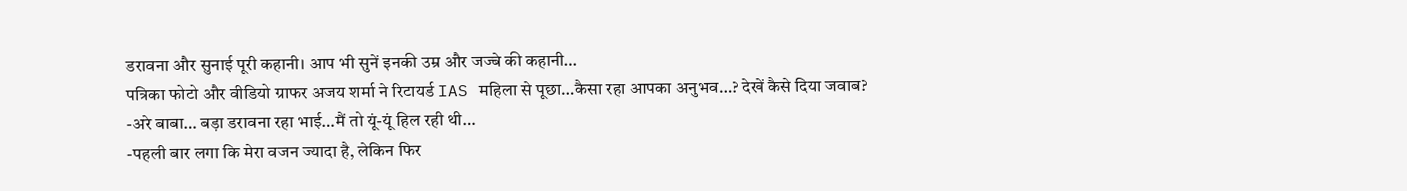डरावना और सुनाई पूरी कहानी। आप भी सुनें इनकी उम्र और जज्बे की कहानी…
पत्रिका फोटो और वीडियो ग्राफर अजय शर्मा ने रिटायर्ड IAS महिला से पूछा…कैसा रहा आपका अनुभव…? देखें कैसे दिया जवाब?
-अरे बाबा… बड़ा डरावना रहा भाई…मैं तो यूं-यूं हिल रही थी…
-पहली बार लगा कि मेरा वजन ज्यादा है, लेकिन फिर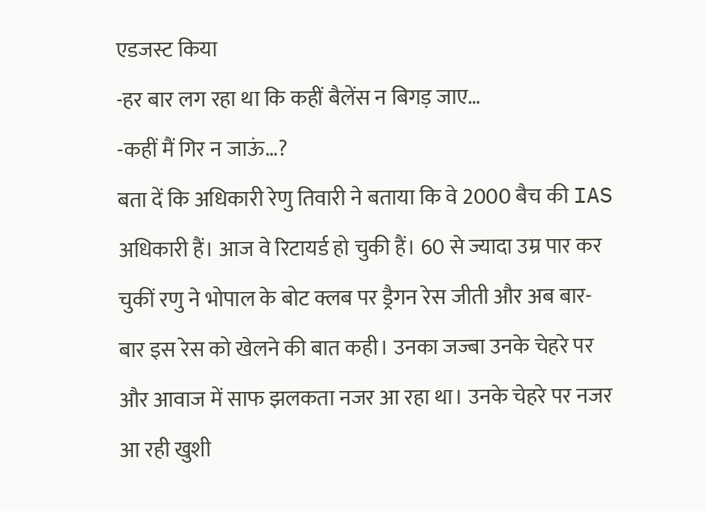एडजस्ट किया
-हर बार लग रहा था कि कहीं बैलेंस न बिगड़ जाए…
-कहीं मैं गिर न जाऊं…?
बता दें कि अधिकारी रेणु तिवारी ने बताया कि वे 2000 बैच की IAS अधिकारी हैं। आज वे रिटायर्ड हो चुकी हैं। 60 से ज्यादा उम्र पार कर चुकीं रणु ने भोपाल के बोट क्लब पर ड्रैगन रेस जीती और अब बार-बार इस रेस को खेलने की बात कही। उनका जज्बा उनके चेहरे पर और आवाज में साफ झलकता नजर आ रहा था। उनके चेहरे पर नजर आ रही खुशी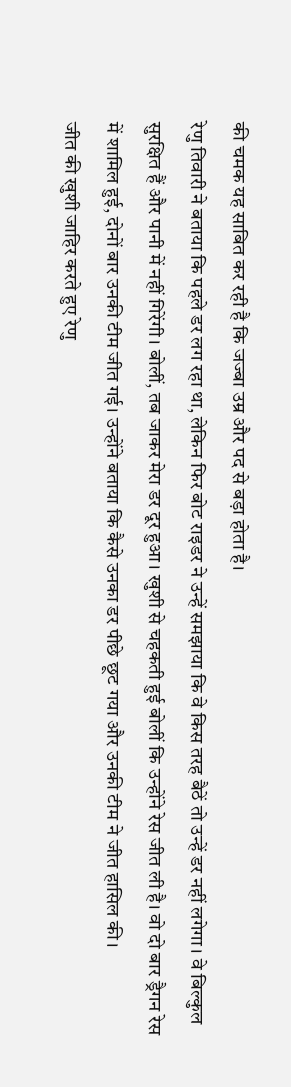की चमक यह साबित कर रही है कि जज्बा उम्र और पद से बड़ा होता है।
रेणु तिवारी ने बताया कि पहले डर लग रहा था, लेकिन फिर बोट राइडर ने उन्हें समझाया कि वे किस तरह बैठें तो उन्हें डर नहीं लगेगा। वे बिल्कुल सुरक्षित हैं और पानी में नहीं गिरेंगी। बोलीं, तब जाकर मेरा डर दूर हुआ। खुशी से चहकती हुई बोलीं कि उन्होंने रेस जीत ली है। वो दो बार ड्रैगन रेस में शामिल हुई, दोनों बार उनकी टीम जीत गई। उन्होंने बताया कि कैसे उनका डर पीछे छूट गया और उनकी टीम ने जीत हासिल की।
जीत की खुशी जाहिर करते हुए रेणु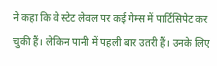ने कहा कि वे स्टेट लेवल पर कई गेम्स में पार्टिसिपेट कर चुकी हैं। लेकिन पानी में पहली बार उतरी हैं। उनके लिए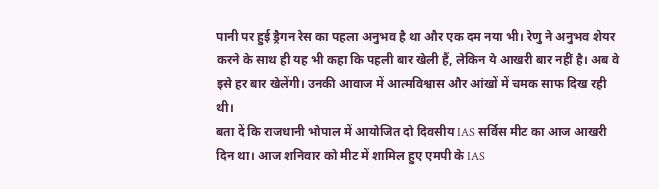पानी पर हुई ड्रैगन रेस का पहला अनुभव है था और एक दम नया भी। रेणु ने अनुभव शेयर करने के साथ ही यह भी कहा कि पहली बार खेली हैं, लेकिन ये आखरी बार नहीं है। अब वे इसे हर बार खेलेंगी। उनकी आवाज में आत्मविश्वास और आंखों में चमक साफ दिख रही थी।
बता दें कि राजधानी भोपाल में आयोजित दो दिवसीय IAS सर्विस मीट का आज आखरी दिन था। आज शनिवार को मीट में शामिल हुए एमपी के IAS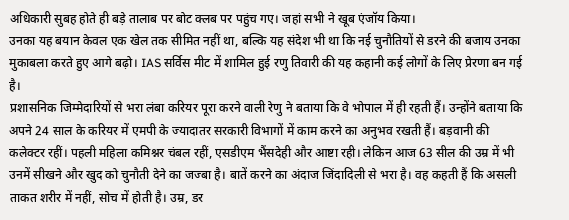अधिकारी सुबह होते ही बड़े तालाब पर बोट क्लब पर पहुंच गए। जहां सभी ने खूब एंजॉय किया।
उनका यह बयान केवल एक खेल तक सीमित नहीं था, बल्कि यह संदेश भी था कि नई चुनौतियों से डरने की बजाय उनका मुकाबला करते हुए आगे बढ़ो। IAS सर्विस मीट में शामिल हुई रणु तिवारी की यह कहानी कई लोगों के लिए प्रेरणा बन गई है।
प्रशासनिक जिम्मेदारियों से भरा लंबा करियर पूरा करने वाली रेणु ने बताया कि वे भोपाल में ही रहती हैं। उन्होंने बताया कि अपने 24 साल के करियर में एमपी के ज्यादातर सरकारी विभागों में काम करने का अनुभव रखती हैं। बड़वानी की कलेक्टर रहीं। पहली महिला कमिश्नर चंबल रहीं, एसडीएम भैंसदेही और आष्टा रही। लेकिन आज 63 सील की उम्र में भी उनमें सीखने और खुद को चुनौती देने का जज्बा है। बातें करने का अंदाज जिंदादिली से भरा है। वह कहती हैं कि असली ताकत शरीर में नहीं, सोच में होती है। उम्र, डर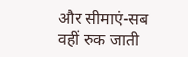और सीमाएं-सब वहीं रुक जाती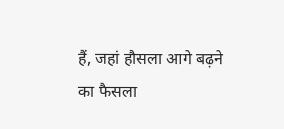हैं, जहां हौसला आगे बढ़ने का फैसला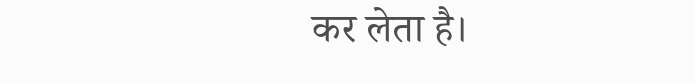कर लेता है।